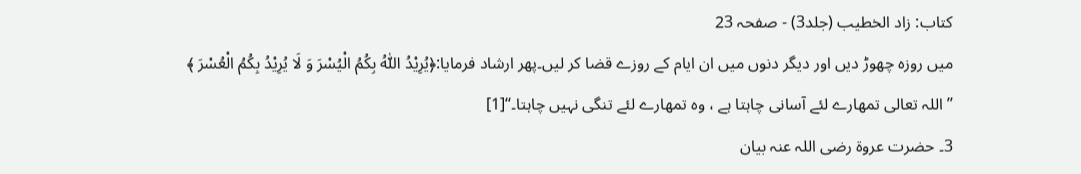کتاب: زاد الخطیب (جلد3) - صفحہ 23
میں روزہ چھوڑ دیں اور دیگر دنوں میں ان ایام کے روزے قضا کر لیں۔پھر ارشاد فرمایا:﴿یُرِیْدُ اللّٰہُ بِکُمُ الْیُسْرَ وَ لَا یُرِیْدُ بِکُمُ الْعُسْرَ ﴾
’’ اللہ تعالی تمھارے لئے آسانی چاہتا ہے ، وہ تمھارے لئے تنگی نہیں چاہتا۔‘‘[1]
3۔ حضرت عروۃ رضی اللہ عنہ بیان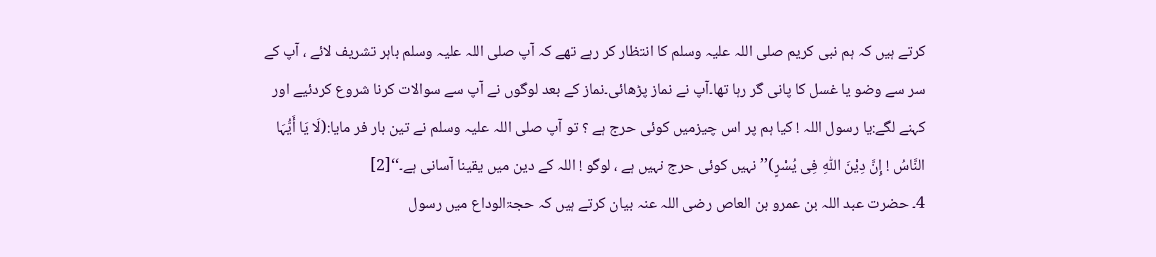کرتے ہیں کہ ہم نبی کریم صلی اللہ علیہ وسلم کا انتظار کر رہے تھے کہ آپ صلی اللہ علیہ وسلم باہر تشریف لائے ، آپ کے سر سے وضو یا غسل کا پانی گر رہا تھا۔آپ نے نماز پڑھائی۔نماز کے بعد لوگوں نے آپ سے سوالات کرنا شروع کردئیے اور کہنے لگے:یا رسول اللہ ! کیا ہم پر اس چیزمیں کوئی حرج ہے ؟ تو آپ صلی اللہ علیہ وسلم نے تین بار فر مایا:(لَا یَا أَیُّہَا النَّاسُ ! إِنَّ دِیْنَ اللّٰہِ فِی یُسْرٍ)’’ نہیں کوئی حرج نہیں ہے ، لوگو ! اللہ کے دین میں یقینا آسانی ہے۔‘‘[2]
4۔ حضرت عبد اللہ بن عمرو بن العاص رضی اللہ عنہ بیان کرتے ہیں کہ حجۃالوداع میں رسول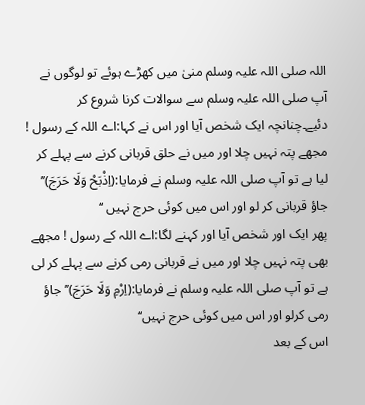اللہ صلی اللہ علیہ وسلم منیٰ میں کھڑے ہوئے تو لوگوں نے آپ صلی اللہ علیہ وسلم سے سوالات کرنا شروع کر دئیے۔چنانچہ ایک شخص آیا اور اس نے کہا:اے اللہ کے رسول ! مجھے پتہ نہیں چلا اور میں نے حلق قربانی کرنے سے پہلے کر لیا ہے تو آپ صلی اللہ علیہ وسلم نے فرمایا:(اِذْبَحْ وَلَا حَرَجَ)’’ جاؤ قربانی کر لو اور اس میں کوئی حرج نہیں ‘‘
پھر ایک اور شخص آیا اور کہنے لگا:اے اللہ کے رسول ! مجھے بھی پتہ نہیں چلا اور میں نے قربانی رمی کرنے سے پہلے کر لی ہے تو آپ صلی اللہ علیہ وسلم نے فرمایا:(اِرْمِ وَلَا حَرَجَ)’’ جاؤ رمی کرلو اور اس میں کوئی حرج نہیں‘‘
اس کے بعد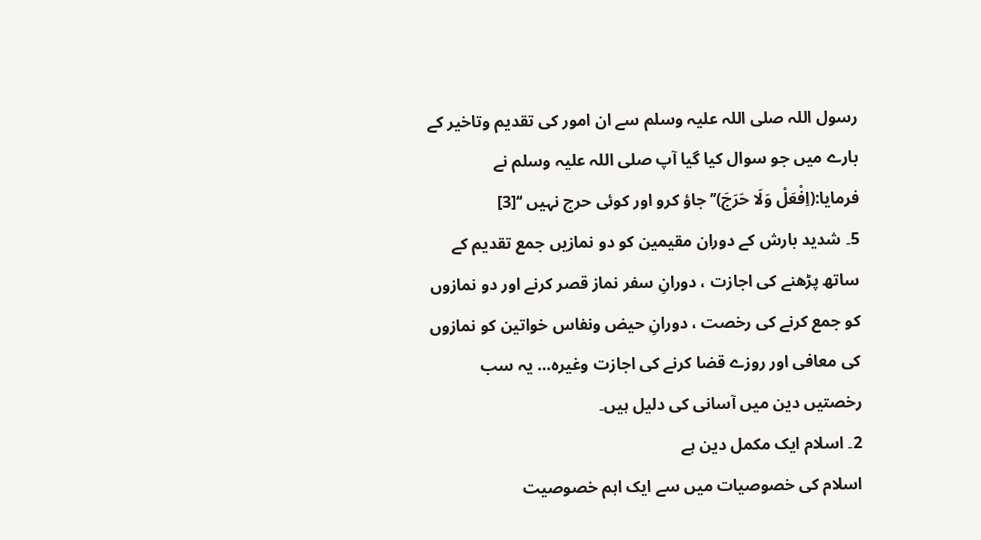رسول اللہ صلی اللہ علیہ وسلم سے ان امور کی تقدیم وتاخیر کے بارے میں جو سوال کیا گیا آپ صلی اللہ علیہ وسلم نے فرمایا:(اِفْعَلْ وَلَا حَرَجَ)’’جاؤ کرو اور کوئی حرج نہیں ‘‘[3]
5۔ شدید بارش کے دوران مقیمین کو دو نمازیں جمع تقدیم کے ساتھ پڑھنے کی اجازت ، دورانِ سفر نماز قصر کرنے اور دو نمازوں کو جمع کرنے کی رخصت ، دورانِ حیض ونفاس خواتین کو نمازوں کی معافی اور روزے قضا کرنے کی اجازت وغیرہ… یہ سب رخصتیں دین میں آسانی کی دلیل ہیں۔
2۔ اسلام ایک مکمل دین ہے
اسلام کی خصوصیات میں سے ایک اہم خصوصیت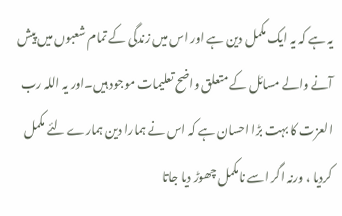یہ ہے کہ یہ ایک مکمل دین ہے اور اس میں زندگی کے تمام شعبوں میں پیش آنے والے مسائل کے متعلق واضح تعلیمات موجود ہیں۔اور یہ اللہ رب العزت کا بہت بڑا احسان ہے کہ اس نے ہمارا دین ہمارے لئے مکمل کردیا ، ورنہ اگر اسے نامکمل چھوڑ دیا جاتا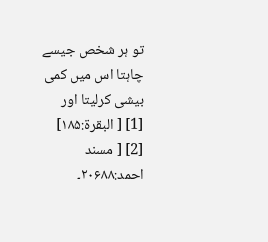تو ہر شخص جیسے چاہتا اس میں کمی بیشی کرلیتا اور
[1] [ البقرۃ:۱۸۵]
[2] [ مسند احمد:۲۰۶۸۸۔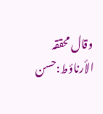وقال محققہ الأرناؤط:حسن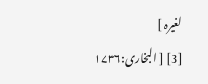لغیرہ ]
[3] [ البخاری:۱۷۳۶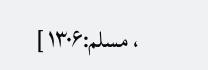، مسلم:۱۳۰۶ ]